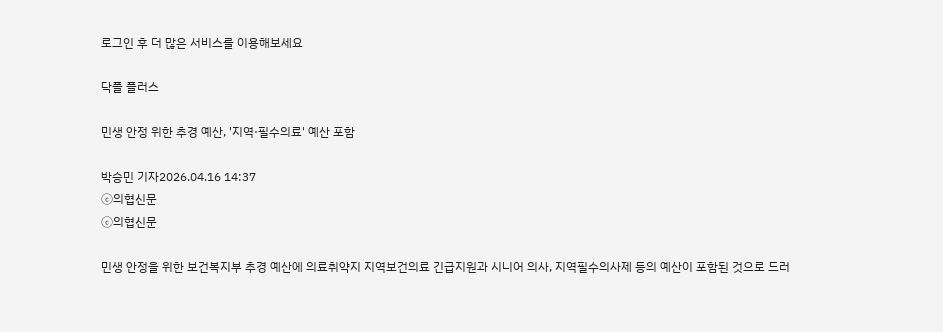로그인 후 더 많은 서비스를 이용해보세요

닥플 플러스

민생 안정 위한 추경 예산, '지역·필수의료' 예산 포함

박승민 기자2026.04.16 14:37
ⓒ의협신문
ⓒ의협신문

민생 안정을 위한 보건복지부 추경 예산에 의료취약지 지역보건의료 긴급지원과 시니어 의사, 지역필수의사제 등의 예산이 포함된 것으로 드러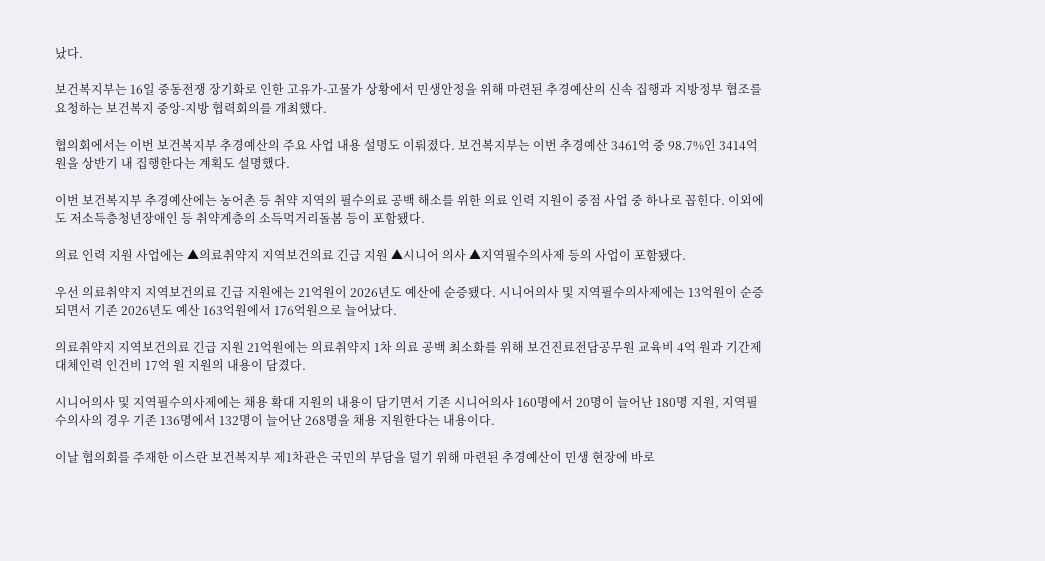났다.

보건복지부는 16일 중동전쟁 장기화로 인한 고유가-고물가 상황에서 민생안정을 위해 마련된 추경예산의 신속 집행과 지방정부 협조를 요청하는 보건복지 중앙-지방 협력회의를 개최했다.

협의회에서는 이번 보건복지부 추경예산의 주요 사업 내용 설명도 이뤄졌다. 보건복지부는 이번 추경예산 3461억 중 98.7%인 3414억원을 상반기 내 집행한다는 계획도 설명했다.

이번 보건복지부 추경예산에는 농어촌 등 취약 지역의 필수의료 공백 해소를 위한 의료 인력 지원이 중점 사업 중 하나로 꼽힌다. 이외에도 저소득층청년장애인 등 취약계층의 소득먹거리돌봄 등이 포함됐다.

의료 인력 지원 사업에는 ▲의료취약지 지역보건의료 긴급 지원 ▲시니어 의사 ▲지역필수의사제 등의 사업이 포함됐다.

우선 의료취약지 지역보건의료 긴급 지원에는 21억원이 2026년도 예산에 순증됐다. 시니어의사 및 지역필수의사제에는 13억원이 순증되면서 기존 2026년도 예산 163억원에서 176억원으로 늘어났다.

의료취약지 지역보건의료 긴급 지원 21억원에는 의료취약지 1차 의료 공백 최소화를 위해 보건진료전담공무원 교육비 4억 원과 기간제 대체인력 인건비 17억 원 지원의 내용이 담겼다.

시니어의사 및 지역필수의사제에는 채용 확대 지원의 내용이 담기면서 기존 시니어의사 160명에서 20명이 늘어난 180명 지원, 지역필수의사의 경우 기존 136명에서 132명이 늘어난 268명을 채용 지원한다는 내용이다.

이날 협의회를 주재한 이스란 보건복지부 제1차관은 국민의 부담을 덜기 위해 마련된 추경예산이 민생 현장에 바로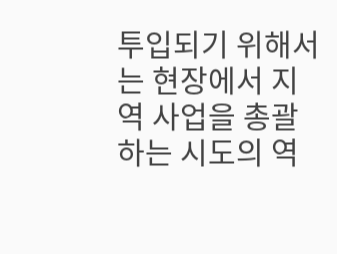투입되기 위해서는 현장에서 지역 사업을 총괄하는 시도의 역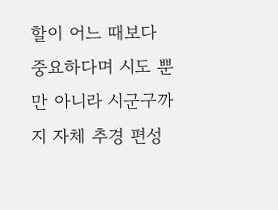할이 어느 때보다 중요하다며 시도 뿐만 아니라 시군구까지 자체 추경 편성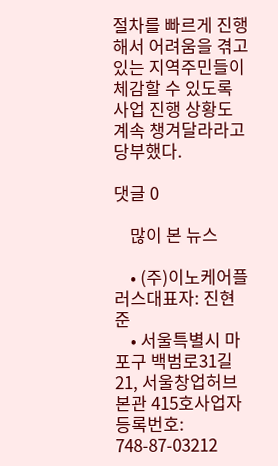절차를 빠르게 진행해서 어려움을 겪고 있는 지역주민들이 체감할 수 있도록 사업 진행 상황도 계속 챙겨달라라고 당부했다.

댓글 0

    많이 본 뉴스

    • (주)이노케어플러스대표자: 진현준
    • 서울특별시 마포구 백범로31길 21, 서울창업허브 본관 415호사업자 등록번호: 748-87-03212